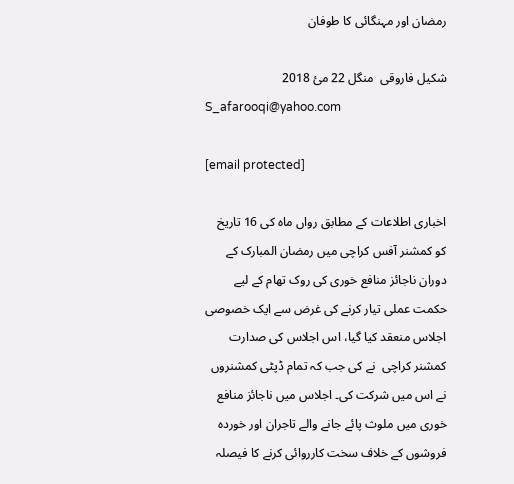رمضان اور مہنگائی کا طوفان

شکیل فاروقی  منگل 22 مئ 2018
S_afarooqi@yahoo.com

[email protected]

اخباری اطلاعات کے مطابق رواں ماہ کی 16 تاریخ کو کمشنر آفس کراچی میں رمضان المبارک کے دوران ناجائز منافع خوری کی روک تھام کے لیے حکمت عملی تیار کرنے کی غرض سے ایک خصوصی اجلاس منعقد کیا گیا، اس اجلاس کی صدارت کمشنر کراچی  نے کی جب کہ تمام ڈپٹی کمشنروں نے اس میں شرکت کی۔ اجلاس میں ناجائز منافع خوری میں ملوث پائے جانے والے تاجران اور خوردہ فروشوں کے خلاف سخت کارروائی کرنے کا فیصلہ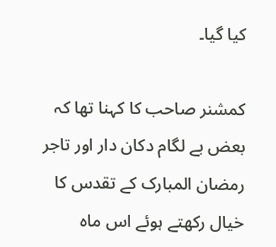کیا گیا۔

کمشنر صاحب کا کہنا تھا کہ بعض بے لگام دکان دار اور تاجر رمضان المبارک کے تقدس کا خیال رکھتے ہوئے اس ماہ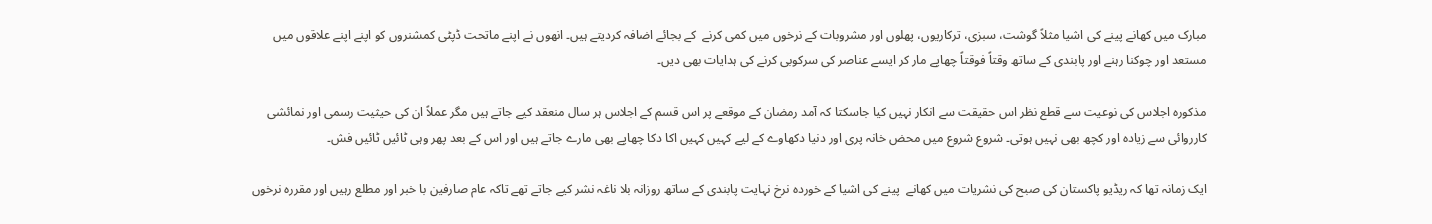مبارک میں کھانے پینے کی اشیا مثلاً گوشت، سبزی، ترکاریوں، پھلوں اور مشروبات کے نرخوں میں کمی کرنے  کے بجائے اضافہ کردیتے ہیں۔ انھوں نے اپنے ماتحت ڈپٹی کمشنروں کو اپنے اپنے علاقوں میں مستعد اور چوکنا رہنے اور پابندی کے ساتھ وقتاً فوقتاً چھاپے مار کر ایسے عناصر کی سرکوبی کرنے کی ہدایات بھی دیں۔

مذکورہ اجلاس کی نوعیت سے قطع نظر اس حقیقت سے انکار نہیں کیا جاسکتا کہ آمد رمضان کے موقعے پر اس قسم کے اجلاس ہر سال منعقد کیے جاتے ہیں مگر عملاً ان کی حیثیت رسمی اور نمائشی کارروائی سے زیادہ اور کچھ بھی نہیں ہوتی۔ شروع شروع میں محض خانہ پری اور دنیا دکھاوے کے لیے کہیں کہیں اکا دکا چھاپے بھی مارے جاتے ہیں اور اس کے بعد پھر وہی ٹائیں ٹائیں فش۔

ایک زمانہ تھا کہ ریڈیو پاکستان کی صبح کی نشریات میں کھانے  پینے کی اشیا کے خوردہ نرخ نہایت پابندی کے ساتھ روزانہ بلا ناغہ نشر کیے جاتے تھے تاکہ عام صارفین با خبر اور مطلع رہیں اور مقررہ نرخوں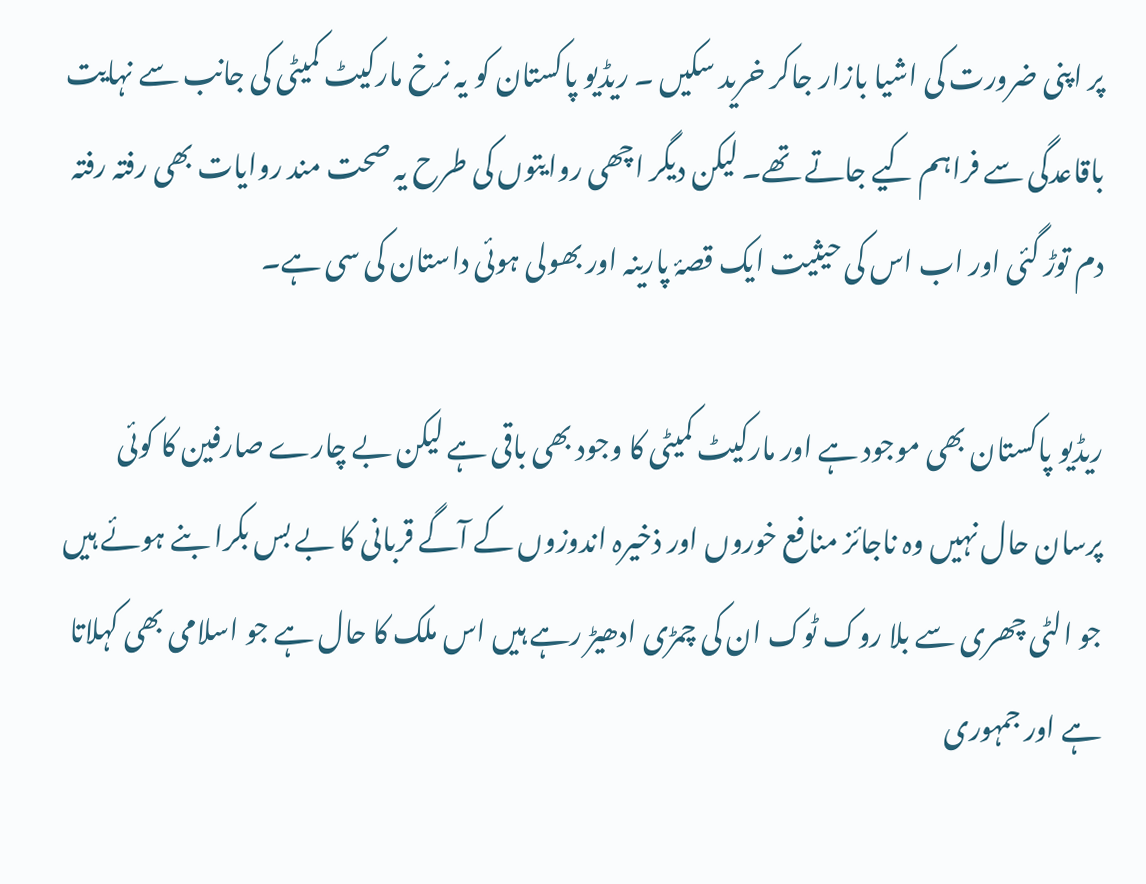پر اپنی ضرورت کی اشیا بازار جاکر خرید سکیں ۔ ریڈیو پاکستان کو یہ نرخ مارکیٹ کمیٹی کی جانب سے نہایت باقاعدگی سے فراہم کیے جاتے تھے۔ لیکن دیگر اچھی روایتوں کی طرح یہ صحت مند روایات بھی رفتہ رفتہ دم توڑ گئی اور اب اس کی حیثیت ایک قصۂ پارینہ اور بھولی ہوئی داستان کی سی ہے۔

ریڈیو پاکستان بھی موجود ہے اور مارکیٹ کمیٹی کا وجود بھی باقی ہے لیکن بے چارے صارفین کا کوئی پرسان حال نہیں وہ ناجائز منافع خوروں اور ذخیرہ اندوزوں کے آگے قربانی کا بے بس بکرا بنے ہوئے ہیں جو الٹی چھری سے بلا روک ٹوک ان کی چمڑی ادھیڑ رہے ہیں اس ملک کا حال ہے جو اسلامی بھی کہلاتا ہے اور جمہوری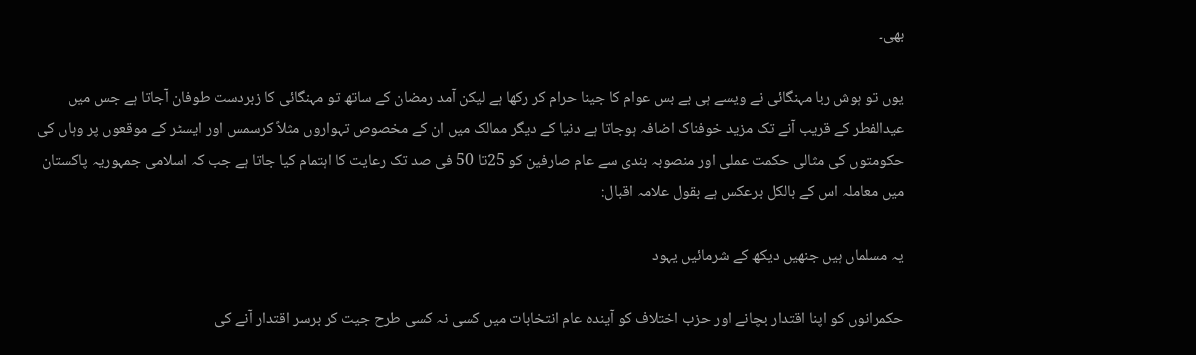بھی۔

یوں تو ہوش ربا مہنگائی نے ویسے ہی بے بس عوام کا جینا حرام کر رکھا ہے لیکن آمد رمضان کے ساتھ تو مہنگائی کا زبردست طوفان آجاتا ہے جس میں عیدالفطر کے قریب آنے تک مزید خوفناک اضافہ ہوجاتا ہے دنیا کے دیگر ممالک میں ان کے مخصوص تہواروں مثلاً کرسمس اور ایسٹر کے موقعوں پر وہاں کی حکومتوں کی مثالی حکمت عملی اور منصوبہ بندی سے عام صارفین کو 25تا 50 فی صد تک رعایت کا اہتمام کیا جاتا ہے جب کہ اسلامی جمہوریہ پاکستان میں معاملہ اس کے بالکل برعکس ہے بقول علامہ اقبال:

یہ مسلماں ہیں جنھیں دیکھ کے شرمائیں یہود

حکمرانوں کو اپنا اقتدار بچانے اور حزب اختلاف کو آیندہ عام انتخابات میں کسی نہ کسی طرح جیت کر برسر اقتدار آنے کی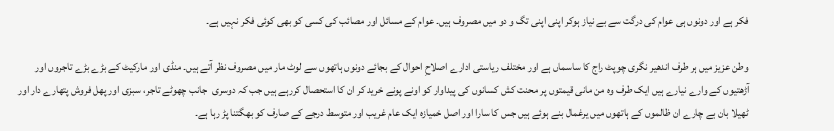فکر ہے اور دونوں ہی عوام کی درگت سے بے نیاز ہوکر اپنی اپنی تگ و دو میں مصروف ہیں۔ عوام کے مسائل اور مصائب کی کسی کو بھی کوئی فکر نہیں ہے۔

وطن عزیز میں ہر طرف اندھیر نگری چوپٹ راج کا ساسماں ہے اور مختلف ریاستی ادارے اصلاحِ احوال کے بجائے دونوں ہاتھوں سے لوٹ مار میں مصروف نظر آتے ہیں۔ منڈی اور مارکیٹ کے بڑے بڑے تاجروں اور آڑھتیوں کے وارے نیارے ہیں ایک طرف وہ من مانی قیمتوں پر محنت کش کسانوں کی پیداوار کو اونے پونے خرید کر ان کا استحصال کررہے ہیں جب کہ دوسری  جانب چھوٹے تاجر، سبزی اور پھل فروش پتھارے دار اور ٹھیلا بان بے چارے ان ظالموں کے ہاتھوں میں یرغمال بنے ہوئے ہیں جس کا سارا اور اصل خمیازہ ایک عام غریب اور متوسط درجے کے صارف کو بھگتنا پڑ رہا ہے۔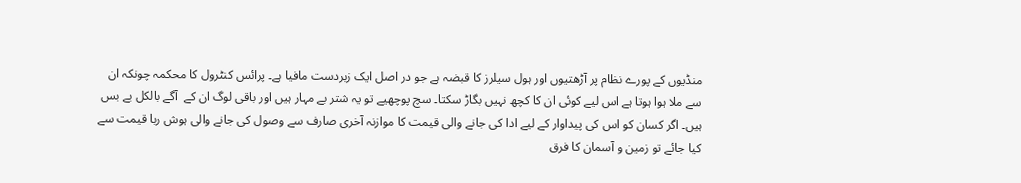منڈیوں کے پورے نظام پر آڑھتیوں اور ہول سیلرز کا قبضہ ہے جو در اصل ایک زبردست مافیا ہے۔ پرائس کنٹرول کا محکمہ چونکہ ان سے ملا ہوا ہوتا ہے اس لیے کوئی ان کا کچھ نہیں بگاڑ سکتا۔ سچ پوچھیے تو یہ شتر بے مہار ہیں اور باقی لوگ ان کے  آگے بالکل بے بس ہیں۔ اگر کسان کو اس کی پیداوار کے لیے ادا کی جانے والی قیمت کا موازنہ آخری صارف سے وصول کی جانے والی ہوش ربا قیمت سے کیا جائے تو زمین و آسمان کا فرق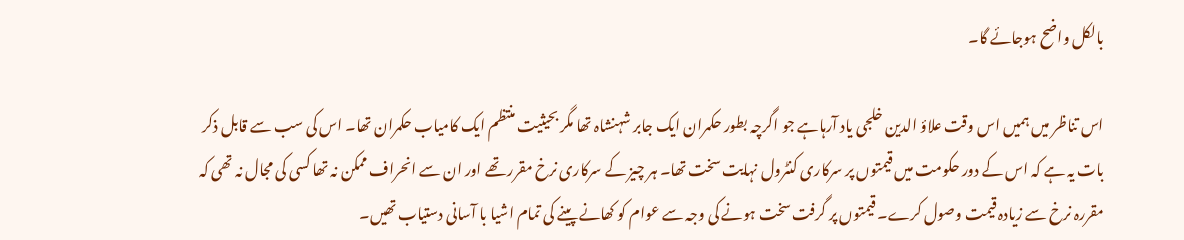بالکل واضح ہوجائے گا۔

اس تناظر میں ہمیں اس وقت علاؤ الدین خلجی یاد آرہاہے جو اگرچہ بطور حکمران ایک جابر شہنشاہ تھا مگر بحیثیت منتظم ایک کامیاب حکمران تھا۔ اس کی سب سے قابل ذکر بات یہ ہے کہ اس کے دور حکومت میں قیمتوں پر سرکاری کنٹرول نہایت سخت تھا۔ ہر چیز کے سرکاری نرخ مقرر تھے اور ان سے انحراف ممکن نہ تھا کسی کی مجال نہ تھی کہ مقررہ نرخ سے زیادہ قیمت وصول کرے۔ قیمتوں پر گرفت سخت ہونے کی وجہ سے عوام کو کھانے پینے کی تمام اشیا با آسانی دستیاب تھیں۔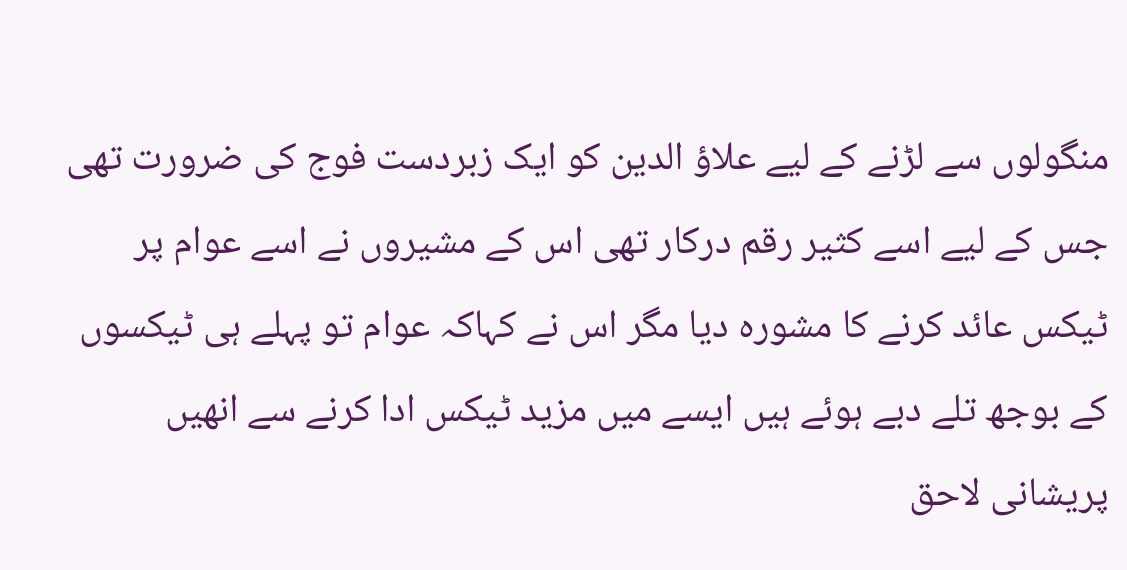منگولوں سے لڑنے کے لیے علاؤ الدین کو ایک زبردست فوج کی ضرورت تھی جس کے لیے اسے کثیر رقم درکار تھی اس کے مشیروں نے اسے عوام پر ٹیکس عائد کرنے کا مشورہ دیا مگر اس نے کہاکہ عوام تو پہلے ہی ٹیکسوں کے بوجھ تلے دبے ہوئے ہیں ایسے میں مزید ٹیکس ادا کرنے سے انھیں پریشانی لاحق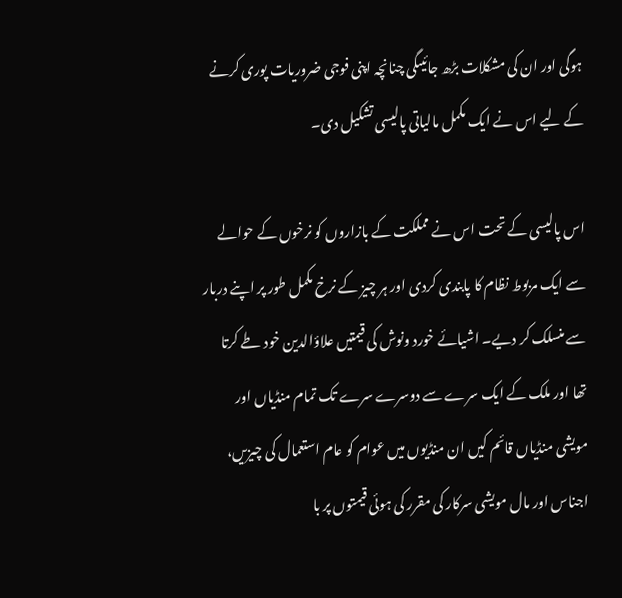ہوگی اور ان کی مشکلات بڑھ جائیںگی چنانچہ اپنی فوجی ضروریات پوری کرنے کے لیے اس نے ایک مکمل مالیاتی پالیسی تشکیل دی۔

اس پالیسی کے تحت اس نے مملکت کے بازاروں کو نرخوں کے حوالے سے ایک مربوط نظام کا پابندی کردی اور ہر چیز کے نرخ مکمل طور پر اپنے دربار سے منسلک کر دیے۔ اشیائے خورد ونوش کی قیمتیں علاؤالدین خود طے کرتا تھا اور ملک کے ایک سرے سے دوسرے سرے تک تمام منڈیاں اور مویشی منڈیاں قائم کیں ان منڈیوں میں عوام کو عام استعمال کی چیزیں، اجناس اور مال مویشی سرکار کی مقرر کی ہوئی قیمتوں پر با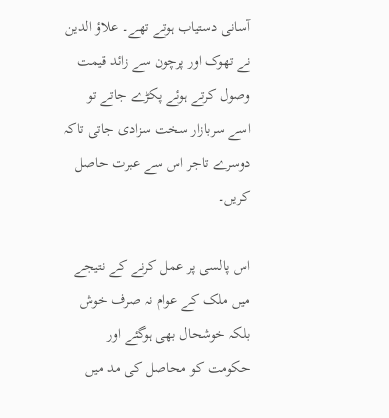آسانی دستیاب ہوتے تھے۔ علاؤ الدین نے تھوک اور پرچون سے زائد قیمت وصول کرتے ہوئے پکڑے جاتے تو اسے سربازار سخت سزادی جاتی تاکہ دوسرے تاجر اس سے عبرت حاصل کریں۔

اس پالسی پر عمل کرنے کے نتیجے میں ملک کے عوام نہ صرف خوش بلکہ خوشحال بھی ہوگئے اور حکومت کو محاصل کی مد میں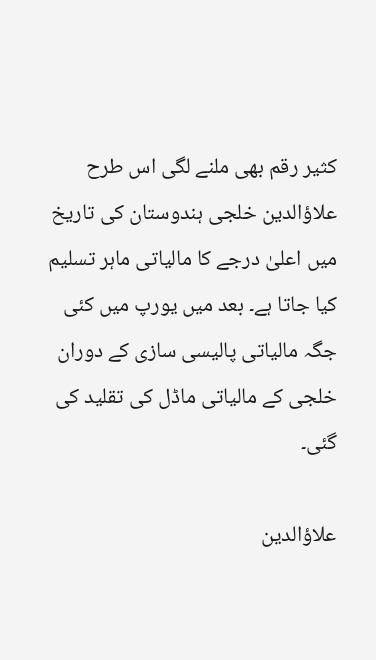کثیر رقم بھی ملنے لگی اس طرح علاؤالدین خلجی ہندوستان کی تاریخ میں اعلیٰ درجے کا مالیاتی ماہر تسلیم کیا جاتا ہے۔ بعد میں یورپ میں کئی جگہ مالیاتی پالیسی سازی کے دوران خلجی کے مالیاتی ماڈل کی تقلید کی گئی۔

علاؤالدین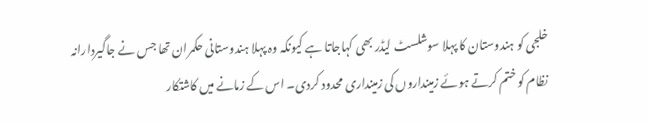خلجی کو ہندوستان کا پہلا سوشلسٹ لیڈر بھی کہاجاتا ہے کیونکہ وہ پہلا ہندوستانی حکمران تھا جس نے جاگیردارانہ نظام کو ختم کرتے ہوئے زمینداروں کی زمینداری محدود کردی۔ اس کے زمانے میں کاشتکار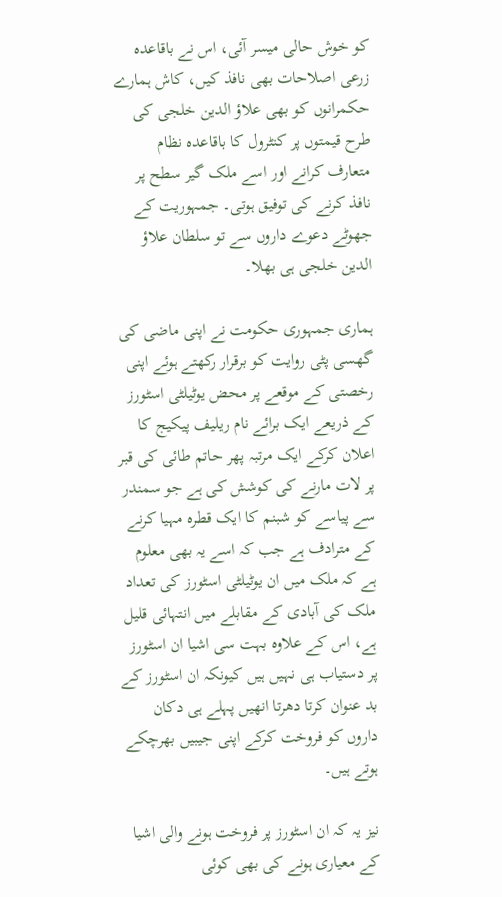کو خوش حالی میسر آئی، اس نے باقاعدہ زرعی اصلاحات بھی نافذ کیں، کاش ہمارے حکمرانوں کو بھی علاؤ الدین خلجی کی طرح قیمتوں پر کنٹرول کا باقاعدہ نظام متعارف کرانے اور اسے ملک گیر سطح پر نافذ کرنے کی توفیق ہوتی۔ جمہوریت کے جھوٹے دعوے داروں سے تو سلطان علاؤ الدین خلجی ہی بھلا۔

ہماری جمہوری حکومت نے اپنی ماضی کی گھسی پٹی روایت کو برقرار رکھتے ہوئے اپنی رخصتی کے موقعے پر محض یوٹیلٹی اسٹورز کے ذریعے ایک برائے نام ریلیف پیکیج کا اعلان کرکے ایک مرتبہ پھر حاتم طائی کی قبر پر لات مارنے کی کوشش کی ہے جو سمندر سے پیاسے کو شبنم کا ایک قطرہ مہیا کرنے کے مترادف ہے جب کہ اسے یہ بھی معلوم ہے کہ ملک میں ان یوٹیلٹی اسٹورز کی تعداد ملک کی آبادی کے مقابلے میں انتہائی قلیل ہے، اس کے علاوہ بہت سی اشیا ان اسٹورز پر دستیاب ہی نہیں ہیں کیونکہ ان اسٹورز کے بد عنوان کرتا دھرتا انھیں پہلے ہی دکان داروں کو فروخت کرکے اپنی جیبیں بھرچکے ہوتے ہیں۔

نیز یہ کہ ان اسٹورز پر فروخت ہونے والی اشیا کے معیاری ہونے کی بھی کوئی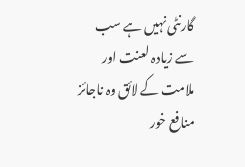گارنٹی نہیں ہے سب سے زیادہ لعنت اور ملامت کے لائق وہ ناجائز منافع خور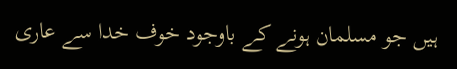ہیں جو مسلمان ہونے کے باوجود خوف خدا سے عاری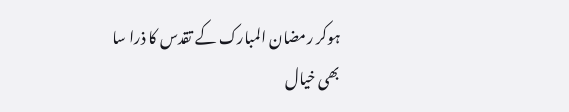ہوکر رمضان المبارک کے تقدس کا ذرا سا بھی خیال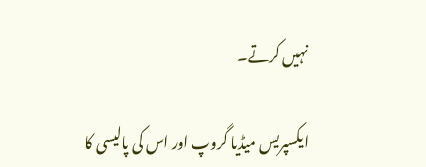نہیں کرتے۔

ایکسپریس میڈیا گروپ اور اس کی پالیسی کا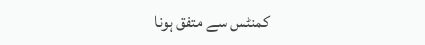کمنٹس سے متفق ہونا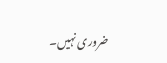ضروری نہیں۔